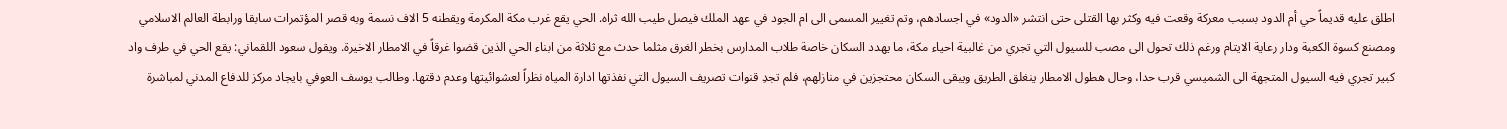اطلق عليه قديماً حي أم الدود بسبب معركة وقعت فيه وكثر بها القتلى حتى انتشر «الدود» في اجسادهم، وتم تغيير المسمى الى ام الجود في عهد الملك فيصل طيب الله ثراه. الحي يقع غرب مكة المكرمة ويقطنه 5 الاف نسمة وبه قصر المؤتمرات سابقا ورابطة العالم الاسلامي ومصنع كسوة الكعبة ودار رعاية الايتام ورغم ذلك تحول الى مصب للسيول التي تجري من غالبية احياء مكة، ما يهدد السكان خاصة طلاب المدارس بخطر الغرق مثلما حدث مع ثلاثة من ابناء الحي الذين قضوا غرقاً في الامطار الاخيرة. ويقول سعود اللقماني: يقع الحي في طرف واد كبير تجري فيه السيول المتجهة الى الشميسي قرب حدا، وحال هطول الامطار ينغلق الطريق ويبقى السكان محتجزين في منازلهم، فلم تجدِ قنوات تصريف السيول التي نفذتها ادارة المياه نظراً لعشوائيتها وعدم دقتها. وطالب يوسف العوفي بايجاد مركز للدفاع المدني لمباشرة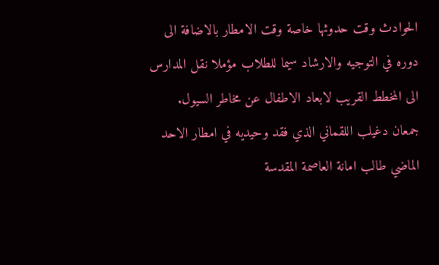الحوادث وقت حدوثها خاصة وقت الامطار بالاضافة الى دوره في التوجيه والارشاد سيما للطلاب مؤملا نقل المدارس الى المخطط القريب لابعاد الاطفال عن مخاطر السيول.
جمعان دغيلب اللقماني الذي فقد وحيديه في امطار الاحد الماضي طالب امانة العاصمة المقدسة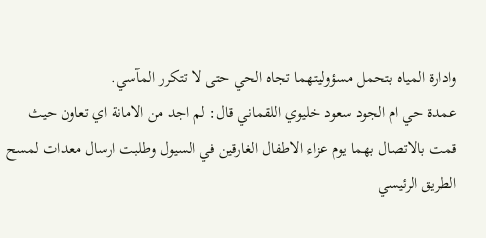وادارة المياه بتحمل مسؤوليتهما تجاه الحي حتى لا تتكرر المآسي.
عمدة حي ام الجود سعود خليوي اللقماني قال: لم اجد من الامانة اي تعاون حيث قمت بالاتصال بهما يوم عزاء الاطفال الغارقين في السيول وطلبت ارسال معدات لمسح الطريق الرئيسي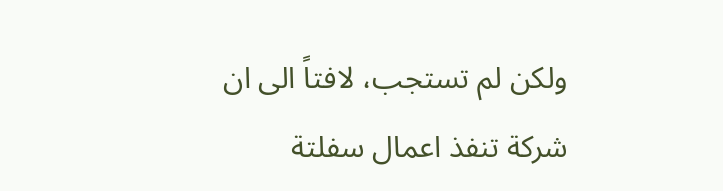ولكن لم تستجب، لافتاً الى ان شركة تنفذ اعمال سفلتة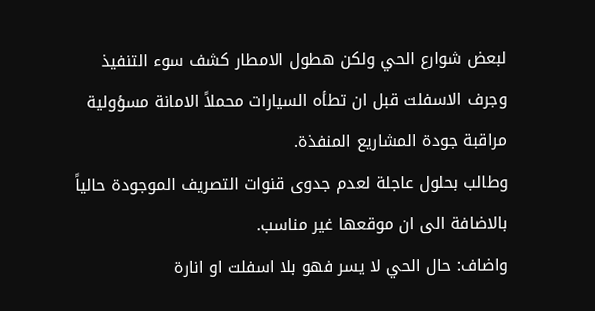لبعض شوارع الحي ولكن هطول الامطار كشف سوء التنفيذ وجرف الاسفلت قبل ان تطأه السيارات محملاً الامانة مسؤولية مراقبة جودة المشاريع المنفذة.
وطالب بحلول عاجلة لعدم جدوى قنوات التصريف الموجودة حالياً بالاضافة الى ان موقعها غير مناسب.
واضاف: حال الحي لا يسر فهو بلا اسفلت او انارة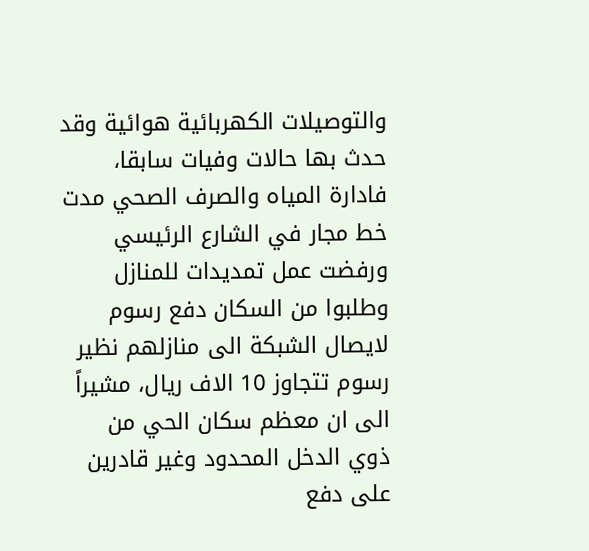والتوصيلات الكهربائية هوائية وقد حدث بها حالات وفيات سابقا، فادارة المياه والصرف الصحي مدت خط مجار في الشارع الرئيسي ورفضت عمل تمديدات للمنازل وطلبوا من السكان دفع رسوم لايصال الشبكة الى منازلهم نظير رسوم تتجاوز 10 الاف ريال، مشيراً الى ان معظم سكان الحي من ذوي الدخل المحدود وغير قادرين على دفع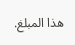هذا المبلغ.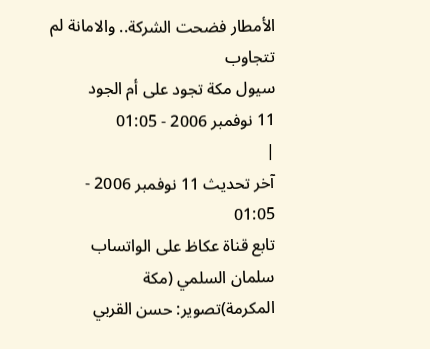الأمطار فضحت الشركة.. والامانة لم تتجاوب
سيول مكة تجود على أم الجود
11 نوفمبر 2006 - 01:05
|
آخر تحديث 11 نوفمبر 2006 - 01:05
تابع قناة عكاظ على الواتساب
سلمان السلمي (مكة المكرمة)تصوير: حسن القربي